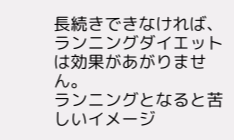長続きできなければ、ランニングダイエットは効果があがりません。
ランニングとなると苦しいイメージ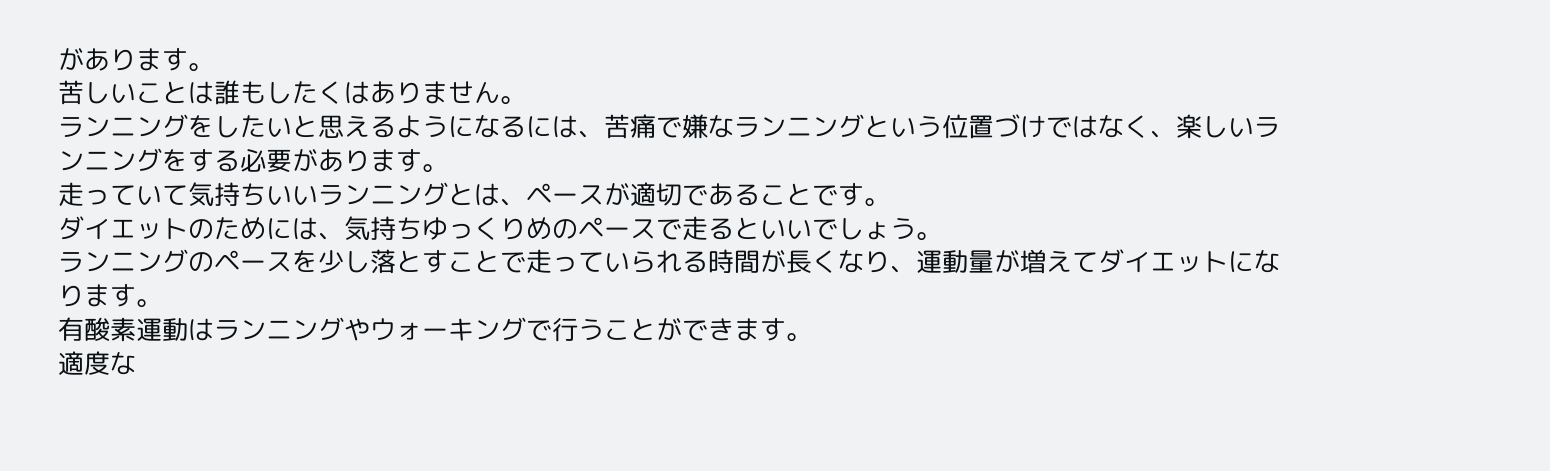があります。
苦しいことは誰もしたくはありません。
ランニングをしたいと思えるようになるには、苦痛で嫌なランニングという位置づけではなく、楽しいランニングをする必要があります。
走っていて気持ちいいランニングとは、ペースが適切であることです。
ダイエットのためには、気持ちゆっくりめのペースで走るといいでしょう。
ランニングのペースを少し落とすことで走っていられる時間が長くなり、運動量が増えてダイエットになります。
有酸素運動はランニングやウォーキングで行うことができます。
適度な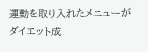運動を取り入れたメニューがダイエット成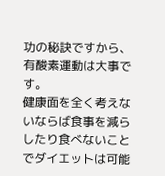功の秘訣ですから、有酸素運動は大事です。
健康面を全く考えないならば食事を減らしたり食べないことでダイエットは可能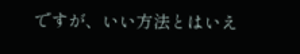ですが、いい方法とはいえ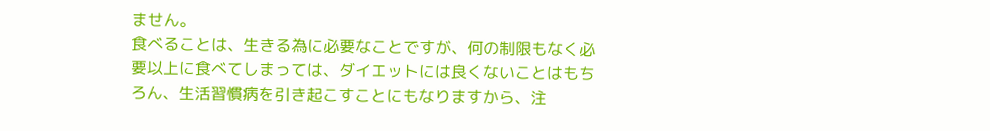ません。
食べることは、生きる為に必要なことですが、何の制限もなく必要以上に食べてしまっては、ダイエットには良くないことはもちろん、生活習慣病を引き起こすことにもなりますから、注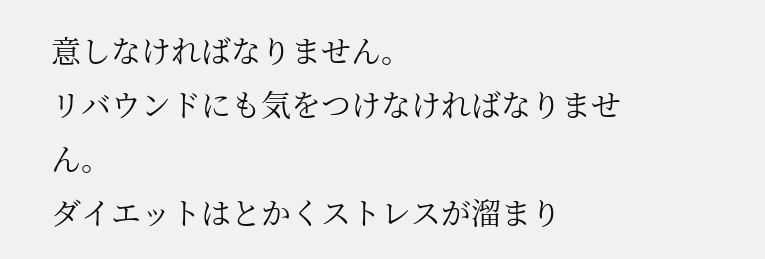意しなければなりません。
リバウンドにも気をつけなければなりません。
ダイエットはとかくストレスが溜まり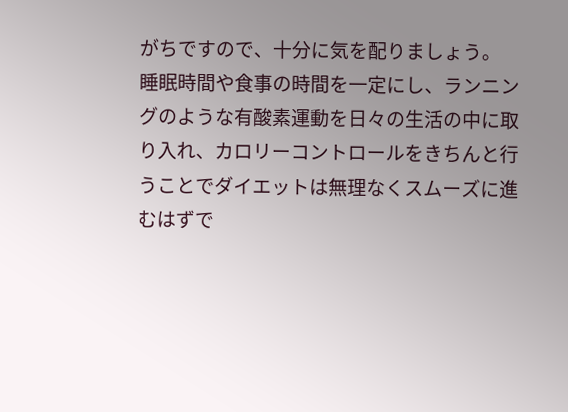がちですので、十分に気を配りましょう。
睡眠時間や食事の時間を一定にし、ランニングのような有酸素運動を日々の生活の中に取り入れ、カロリーコントロールをきちんと行うことでダイエットは無理なくスムーズに進むはずで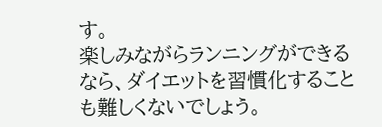す。
楽しみながらランニングができるなら、ダイエットを習慣化することも難しくないでしょう。